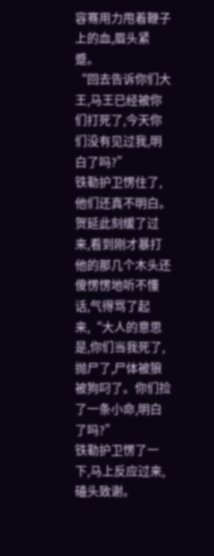容骞用力甩着鞭子上的血,眉头紧蹙。
“回去告诉你们大王,马王已经被你们打死了,今天你们没有见过我,明白了吗?”
铁勒护卫愣住了,他们还真不明白。
贺延此刻缓了过来,看到刚才暴打他的那几个木头还傻愣愣地听不懂话,气得骂了起来,“大人的意思是,你们当我死了,抛尸了,尸体被狼被狗叼了。你们捡了一条小命,明白了吗?”
铁勒护卫愣了一下,马上反应过来,磕头致谢。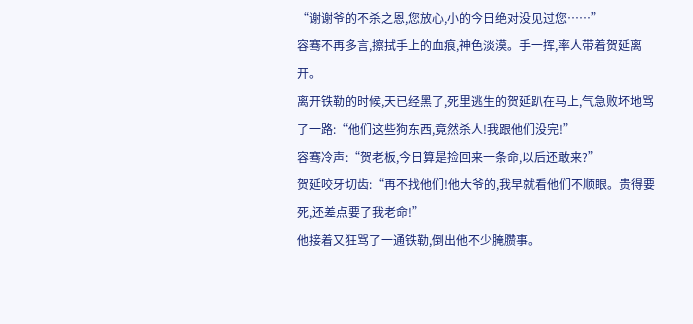“谢谢爷的不杀之恩,您放心,小的今日绝对没见过您……”
容骞不再多言,擦拭手上的血痕,神色淡漠。手一挥,率人带着贺延离开。
离开铁勒的时候,天已经黑了,死里逃生的贺延趴在马上,气急败坏地骂了一路:“他们这些狗东西,竟然杀人!我跟他们没完!”
容骞冷声:“贺老板,今日算是捡回来一条命,以后还敢来?”
贺延咬牙切齿:“再不找他们!他大爷的,我早就看他们不顺眼。贵得要死,还差点要了我老命!”
他接着又狂骂了一通铁勒,倒出他不少腌臜事。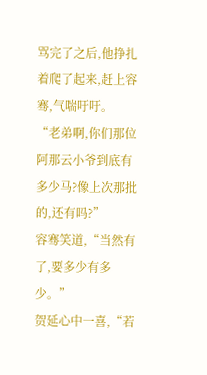骂完了之后,他挣扎着爬了起来,赶上容骞,气喘吁吁。
“老弟啊,你们那位阿那云小爷到底有多少马?像上次那批的,还有吗?”
容骞笑道,“当然有了,要多少有多少。”
贺延心中一喜,“若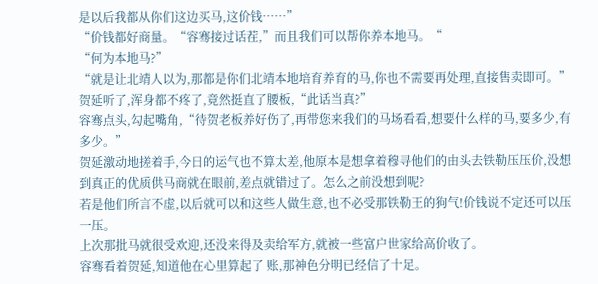是以后我都从你们这边买马,这价钱……”
“价钱都好商量。“容骞接过话茬,”而且我们可以帮你养本地马。“
“何为本地马?”
“就是让北靖人以为,那都是你们北靖本地培育养育的马,你也不需要再处理,直接售卖即可。”
贺延听了,浑身都不疼了,竟然挺直了腰板,“此话当真?”
容骞点头,勾起嘴角,“待贺老板养好伤了,再带您来我们的马场看看,想要什么样的马,要多少,有多少。”
贺延激动地搓着手,今日的运气也不算太差,他原本是想拿着穆寻他们的由头去铁勒压压价,没想到真正的优质供马商就在眼前,差点就错过了。怎么之前没想到呢?
若是他们所言不虚,以后就可以和这些人做生意,也不必受那铁勒王的狗气!价钱说不定还可以压一压。
上次那批马就很受欢迎,还没来得及卖给军方,就被一些富户世家给高价收了。
容骞看着贺延,知道他在心里算起了 账,那神色分明已经信了十足。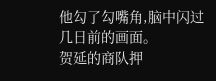他勾了勾嘴角,脑中闪过几日前的画面。
贺延的商队押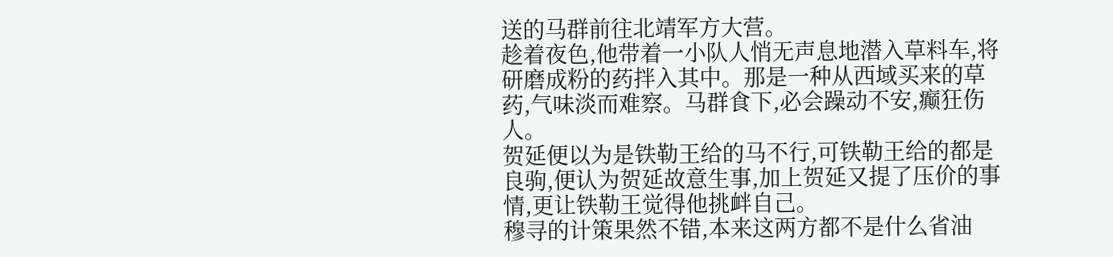送的马群前往北靖军方大营。
趁着夜色,他带着一小队人悄无声息地潜入草料车,将研磨成粉的药拌入其中。那是一种从西域买来的草药,气味淡而难察。马群食下,必会躁动不安,癫狂伤人。
贺延便以为是铁勒王给的马不行,可铁勒王给的都是良驹,便认为贺延故意生事,加上贺延又提了压价的事情,更让铁勒王觉得他挑衅自己。
穆寻的计策果然不错,本来这两方都不是什么省油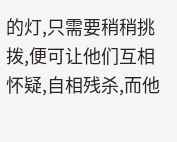的灯,只需要稍稍挑拨,便可让他们互相怀疑,自相残杀,而他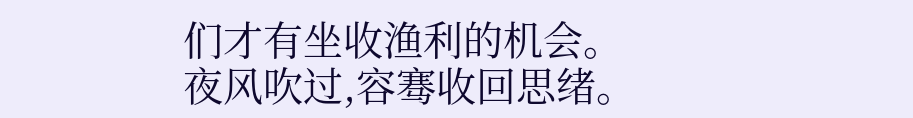们才有坐收渔利的机会。
夜风吹过,容骞收回思绪。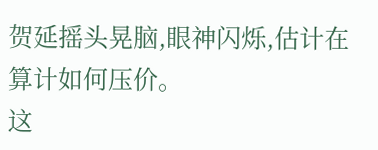贺延摇头晃脑,眼神闪烁,估计在算计如何压价。
这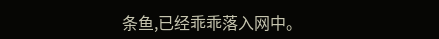条鱼,已经乖乖落入网中。